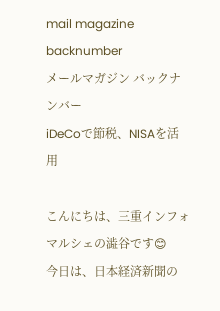mail magazine backnumber
メールマガジン バックナンバー
iDeCoで節税、NISAを活用

こんにちは、三重インフォマルシェの澁谷です😊
今日は、日本経済新聞の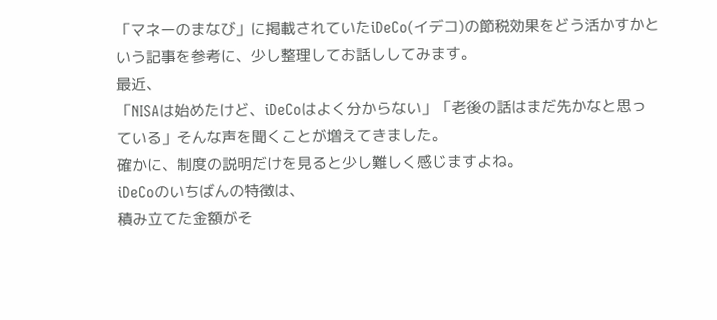「マネーのまなび」に掲載されていたiDeCo(イデコ)の節税効果をどう活かすかという記事を参考に、少し整理してお話ししてみます。
最近、
「NISAは始めたけど、iDeCoはよく分からない」「老後の話はまだ先かなと思っている」そんな声を聞くことが増えてきました。
確かに、制度の説明だけを見ると少し難しく感じますよね。
iDeCoのいちばんの特徴は、
積み立てた金額がそ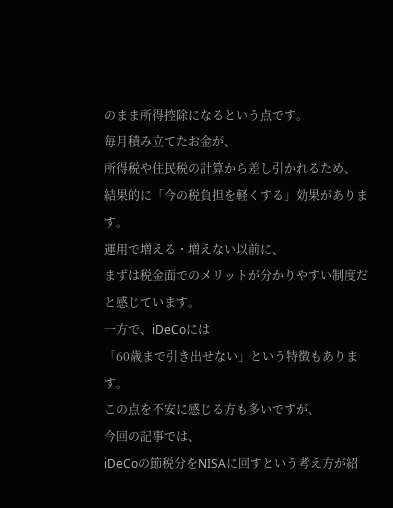のまま所得控除になるという点です。
毎月積み立てたお金が、
所得税や住民税の計算から差し引かれるため、
結果的に「今の税負担を軽くする」効果があります。
運用で増える・増えない以前に、
まずは税金面でのメリットが分かりやすい制度だと感じています。
一方で、iDeCoには
「60歳まで引き出せない」という特徴もあります。
この点を不安に感じる方も多いですが、
今回の記事では、
iDeCoの節税分をNISAに回すという考え方が紹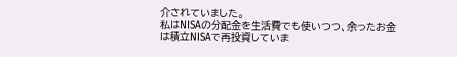介されていました。
私はNISAの分配金を生活費でも使いつつ、余ったお金は積立NISAで再投資していま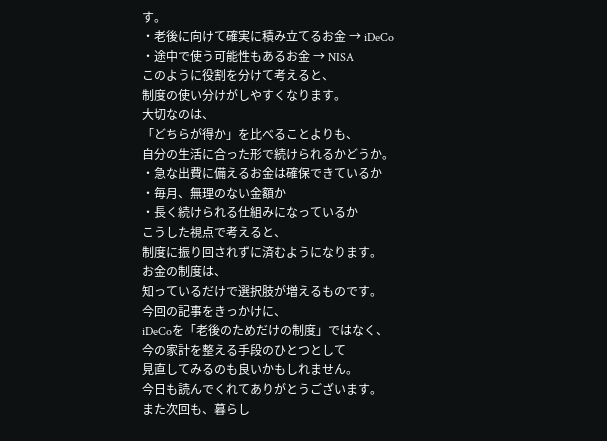す。
・老後に向けて確実に積み立てるお金 → iDeCo
・途中で使う可能性もあるお金 → NISA
このように役割を分けて考えると、
制度の使い分けがしやすくなります。
大切なのは、
「どちらが得か」を比べることよりも、
自分の生活に合った形で続けられるかどうか。
・急な出費に備えるお金は確保できているか
・毎月、無理のない金額か
・長く続けられる仕組みになっているか
こうした視点で考えると、
制度に振り回されずに済むようになります。
お金の制度は、
知っているだけで選択肢が増えるものです。
今回の記事をきっかけに、
iDeCoを「老後のためだけの制度」ではなく、
今の家計を整える手段のひとつとして
見直してみるのも良いかもしれません。
今日も読んでくれてありがとうございます。
また次回も、暮らし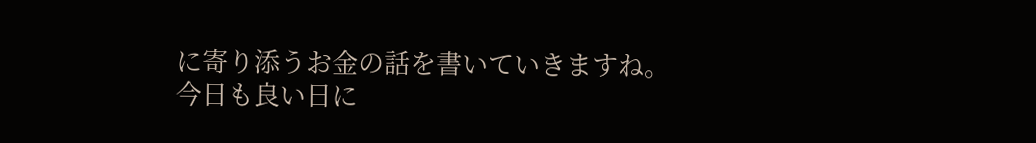に寄り添うお金の話を書いていきますね。
今日も良い日に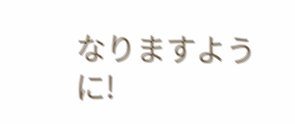なりますように!